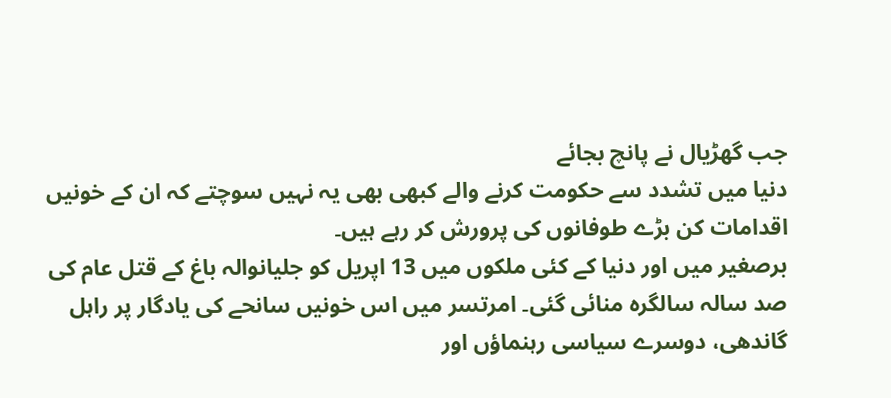جب گھڑیال نے پانچ بجائے
دنیا میں تشدد سے حکومت کرنے والے کبھی بھی یہ نہیں سوچتے کہ ان کے خونیں اقدامات کن بڑے طوفانوں کی پرورش کر رہے ہیں۔
برصغیر میں اور دنیا کے کئی ملکوں میں 13 اپریل کو جلیانوالہ باغ کے قتل عام کی صد سالہ سالگرہ منائی گئی۔ امرتسر میں اس خونیں سانحے کی یادگار پر راہل گاندھی، دوسرے سیاسی رہنماؤں اور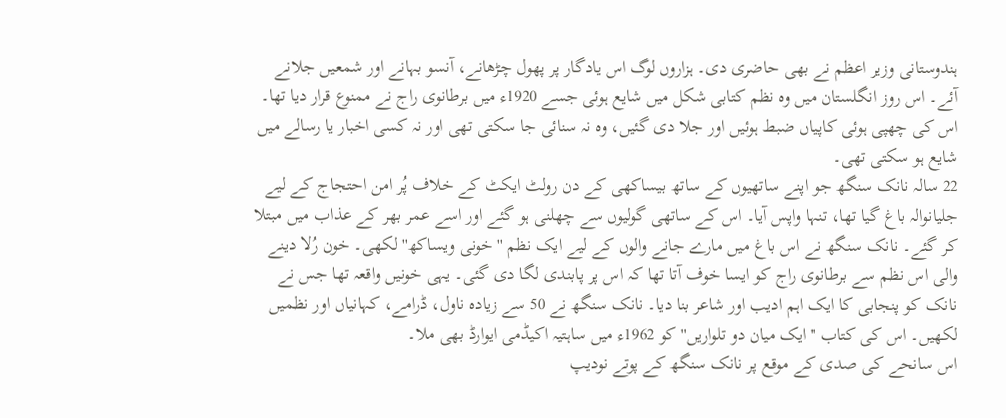ہندوستانی وزیر اعظم نے بھی حاضری دی۔ ہزاروں لوگ اس یادگار پر پھول چڑھانے، آنسو بہانے اور شمعیں جلانے آئے۔ اس روز انگلستان میں وہ نظم کتابی شکل میں شایع ہوئی جسے 1920ء میں برطانوی راج نے ممنوع قرار دیا تھا۔ اس کی چھپی ہوئی کاپیاں ضبط ہوئیں اور جلا دی گئیں، وہ نہ سنائی جا سکتی تھی اور نہ کسی اخبار یا رسالے میں شایع ہو سکتی تھی۔
22 سالہ نانک سنگھ جو اپنے ساتھیوں کے ساتھ بیساکھی کے دن رولٹ ایکٹ کے خلاف پُر امن احتجاج کے لیے جلیانوالہ باغ گیا تھا، تنہا واپس آیا۔ اس کے ساتھی گولیوں سے چھلنی ہو گئے اور اسے عمر بھر کے عذاب میں مبتلا کر گئے۔ نانک سنگھ نے اس باغ میں مارے جانے والوں کے لیے ایک نظم ''خونی ویساکھ'' لکھی۔ خون رُلا دینے والی اس نظم سے برطانوی راج کو ایسا خوف آتا تھا کہ اس پر پابندی لگا دی گئی۔ یہی خونیں واقعہ تھا جس نے نانک کو پنجابی کا ایک اہم ادیب اور شاعر بنا دیا۔ نانک سنگھ نے 50 سے زیادہ ناول، ڈرامے، کہانیاں اور نظمیں لکھیں۔ اس کی کتاب ''ایک میان دو تلواریں'' کو 1962ء میں ساہتیہ اکیڈمی ایوارڈ بھی ملا۔
اس سانحے کی صدی کے موقع پر نانک سنگھ کے پوتے نودیپ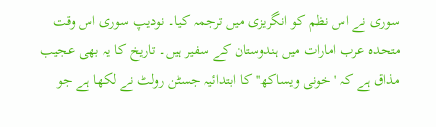سوری نے اس نظم کو انگریزی میں ترجمہ کیا۔ نودیپ سوری اس وقت متحدہ عرب امارات میں ہندوستان کے سفیر ہیں۔ تاریخ کا یہ بھی عجیب مذاق ہے کہ 'خونی ویساکھ'' کا ابتدائیہ جسٹن رولٹ نے لکھا ہے جو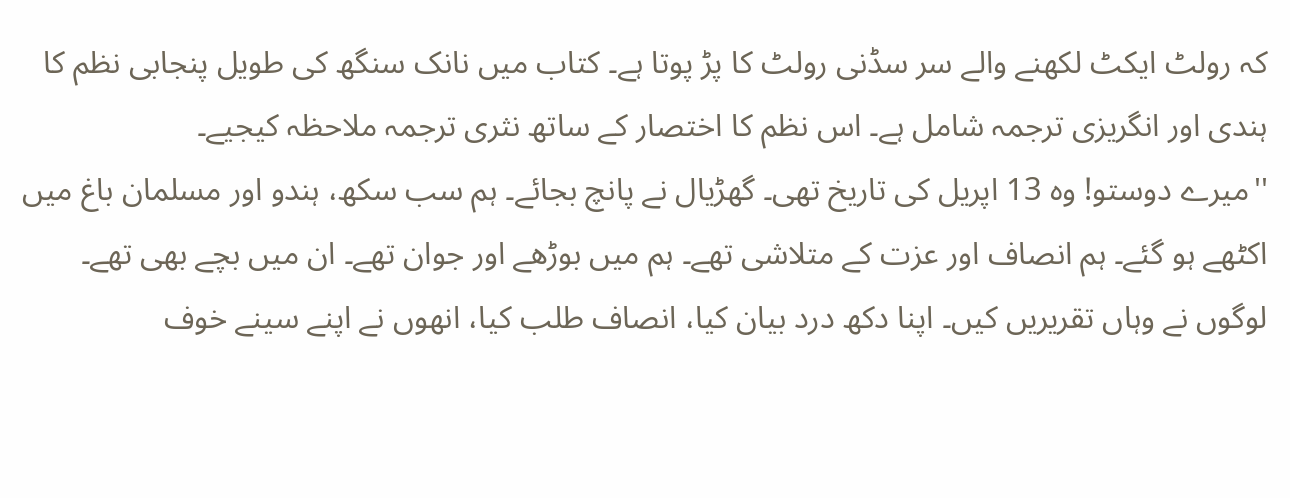کہ رولٹ ایکٹ لکھنے والے سر سڈنی رولٹ کا پڑ پوتا ہے۔ کتاب میں نانک سنگھ کی طویل پنجابی نظم کا ہندی اور انگریزی ترجمہ شامل ہے۔ اس نظم کا اختصار کے ساتھ نثری ترجمہ ملاحظہ کیجیے۔
''میرے دوستو! وہ 13 اپریل کی تاریخ تھی۔ گھڑیال نے پانچ بجائے۔ ہم سب سکھ، ہندو اور مسلمان باغ میں اکٹھے ہو گئے۔ ہم انصاف اور عزت کے متلاشی تھے۔ ہم میں بوڑھے اور جوان تھے۔ ان میں بچے بھی تھے۔ لوگوں نے وہاں تقریریں کیں۔ اپنا دکھ درد بیان کیا، انصاف طلب کیا، انھوں نے اپنے سینے خوف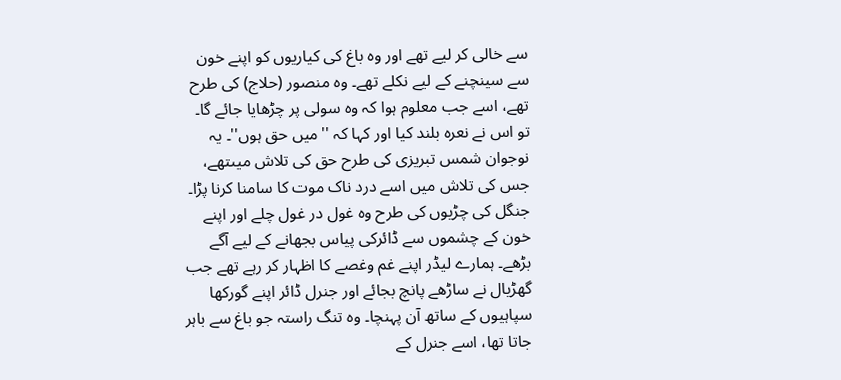سے خالی کر لیے تھے اور وہ باغ کی کیاریوں کو اپنے خون سے سینچنے کے لیے نکلے تھے۔ وہ منصور (حلاج) کی طرح تھے، اسے جب معلوم ہوا کہ وہ سولی پر چڑھایا جائے گا۔ تو اس نے نعرہ بلند کیا اور کہا کہ ''میں حق ہوں''۔ یہ نوجوان شمس تبریزی کی طرح حق کی تلاش میںتھے، جس کی تلاش میں اسے درد ناک موت کا سامنا کرنا پڑا۔ جنگل کی چڑیوں کی طرح وہ غول در غول چلے اور اپنے خون کے چشموں سے ڈائرکی پیاس بجھانے کے لیے آگے بڑھے۔ ہمارے لیڈر اپنے غم وغصے کا اظہار کر رہے تھے جب گھڑیال نے ساڑھے پانچ بجائے اور جنرل ڈائر اپنے گورکھا سپاہیوں کے ساتھ آن پہنچا۔ وہ تنگ راستہ جو باغ سے باہر جاتا تھا، اسے جنرل کے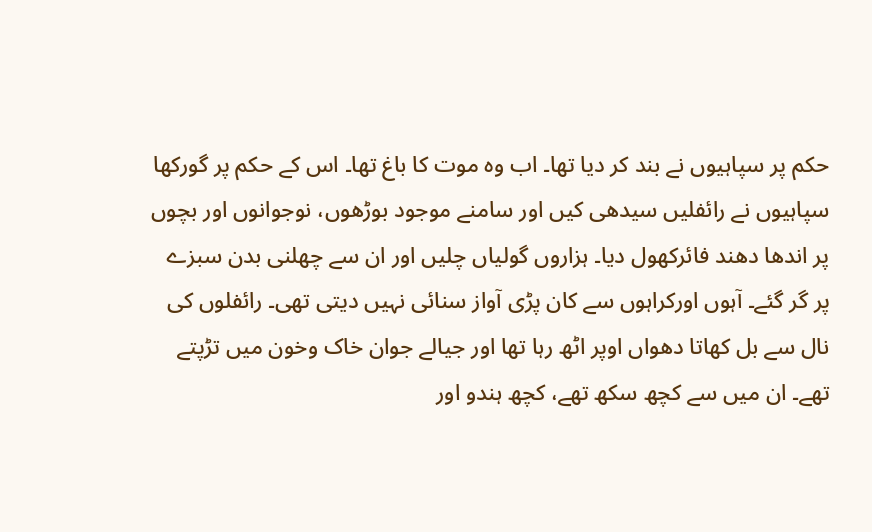حکم پر سپاہیوں نے بند کر دیا تھا۔ اب وہ موت کا باغ تھا۔ اس کے حکم پر گورکھا سپاہیوں نے رائفلیں سیدھی کیں اور سامنے موجود بوڑھوں، نوجوانوں اور بچوں پر اندھا دھند فائرکھول دیا۔ ہزاروں گولیاں چلیں اور ان سے چھلنی بدن سبزے پر گر گئے۔ آہوں اورکراہوں سے کان پڑی آواز سنائی نہیں دیتی تھی۔ رائفلوں کی نال سے بل کھاتا دھواں اوپر اٹھ رہا تھا اور جیالے جوان خاک وخون میں تڑپتے تھے۔ ان میں سے کچھ سکھ تھے، کچھ ہندو اور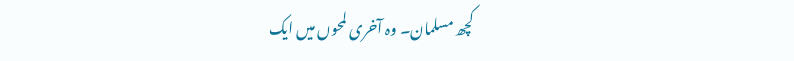کچھ مسلمان۔ وہ آخری لمحوں میں ایک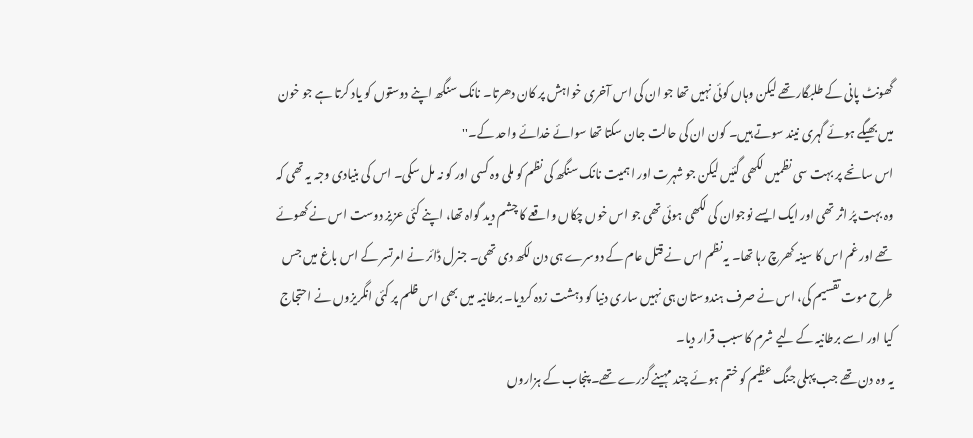گھونٹ پانی کے طلبگار تھے لیکن وہاں کوئی نہیں تھا جو ان کی اس آخری خواہش پر کان دھرتا۔ نانک سنگھ اپنے دوستوں کو یاد کرتا ہے جو خون میں بھیگے ہوئے گہری نیند سوتے ہیں۔ کون ان کی حالت جان سکتا تھا سوائے خدائے واحد کے۔''
اس سانحے پر بہت سی نظمیں لکھی گئیں لیکن جو شہرت اور اہمیت نانک سنگھ کی نظم کو ملی وہ کسی اور کو نہ مل سکی۔ اس کی بنیادی وجہ یہ تھی کہ وہ بہت پرُ اثر تھی اور ایک ایسے نوجوان کی لکھی ہوئی تھی جو اس خوں چکاں واقعے کا چشم دید گواہ تھا، اپنے کئی عزیز دوست اس نے کھوئے تھے اور غم اس کا سینہ کھرچ رہا تھا۔ یہ نظم اس نے قتل عام کے دوسرے ہی دن لکھ دی تھی۔ جنرل ڈائر نے امرتسر کے اس باغ میں جس طرح موت تقسیم کی، اس نے صرف ہندوستان ہی نہیں ساری دنیا کو دہشت زدہ کردیا۔ برطانیہ میں بھی اس ظلم پر کئی انگریزوں نے احتجاج کیا اور اسے برطانیہ کے لیے شرم کا سبب قرار دیا۔
یہ وہ دن تھے جب پہلی جنگ عظیم کو ختم ہوئے چند مہینے گزرے تھے۔ پنجاب کے ہزاروں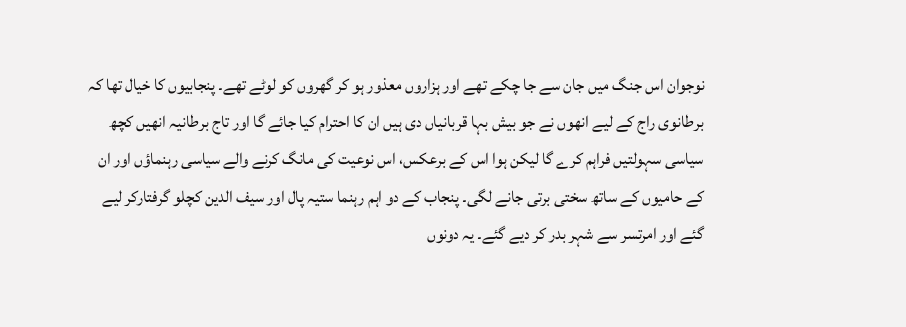نوجوان اس جنگ میں جان سے جا چکے تھے اور ہزاروں معذور ہو کر گھروں کو لوٹے تھے۔ پنجابیوں کا خیال تھا کہ برطانوی راج کے لیے انھوں نے جو بیش بہا قربانیاں دی ہیں ان کا احترام کیا جائے گا اور تاج برطانیہ انھیں کچھ سیاسی سہولتیں فراہم کرے گا لیکن ہوا اس کے برعکس، اس نوعیت کی مانگ کرنے والے سیاسی رہنماؤں اور ان کے حامیوں کے ساتھ سختی برتی جانے لگی۔ پنجاب کے دو اہم رہنما ستیہ پال اور سیف الدین کچلو گرفتارکر لیے گئے اور امرتسر سے شہر بدر کر دیے گئے۔ یہ دونوں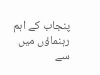پنجاب کے اہم رہنماؤں میں سے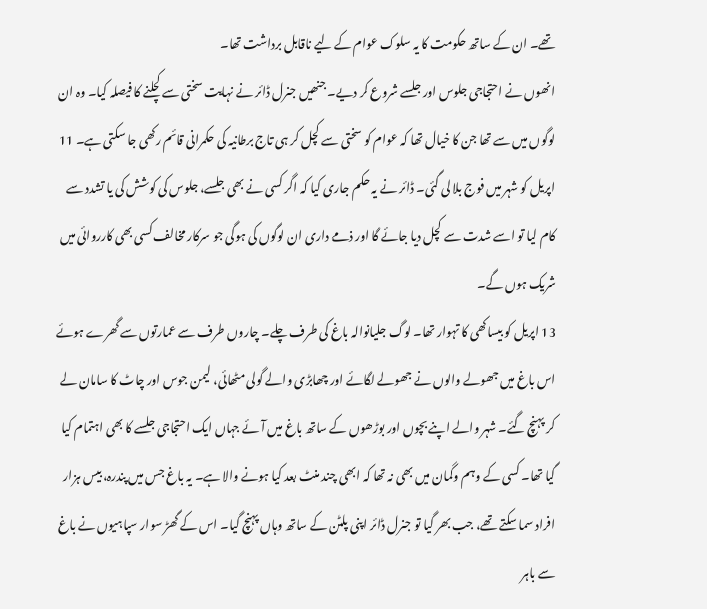تھے۔ ان کے ساتھ حکومت کا یہ سلوک عوام کے لیے ناقابل برداشت تھا۔
انھوں نے احتجاجی جلوس اور جلسے شروع کر دیے۔ جنھیں جنرل ڈائر نے نہایت سختی سے کچلنے کا فیصلہ کیا۔ وہ ان لوگوں میں سے تھا جن کا خیال تھا کہ عوام کو سختی سے کچل کر ہی تاج برطانیہ کی حکمرانی قائم رکھی جا سکتی ہے۔ 11 اپریل کو شہر میں فوج بلا لی گئی۔ ڈائر نے یہ حکم جاری کیا کہ اگر کسی نے بھی جلسے، جلوس کی کوشش کی یا تشدد سے کام لیا تو اسے شدت سے کچل دیا جائے گا اور ذمے داری ان لوگوں کی ہوگی جو سرکار مخالف کسی بھی کارروائی میں شریک ہوں گے۔
13 اپریل کو بیساکھی کا تہوار تھا۔ لوگ جلیانوالہ باغ کی طرف چلے۔ چاروں طرف سے عمارتوں سے گھرے ہوئے اس باغ میں جھولے والوں نے جھولے لگائے اور چھابڑی والے گولی مٹھائی، لیمن جوس اور چاٹ کا سامان لے کر پہنچ گئے۔ شہر والے اپنے بچوں اور بوڑھوں کے ساتھ باغ میں آئے جہاں ایک احتجاجی جلسے کا بھی اہتمام کیا گیا تھا۔ کسی کے وہم وگمان میں بھی نہ تھا کہ ابھی چند منٹ بعد کیا ہونے والا ہے۔ یہ باغ جس میں پندرہ، بیس ہزار افراد سما سکتے تھے، جب بھر گیا تو جنرل ڈائر اپنی پلٹن کے ساتھ وہاں پہنچ گیا۔ اس کے گھڑ سوار سپاہیوں نے باغ سے باہر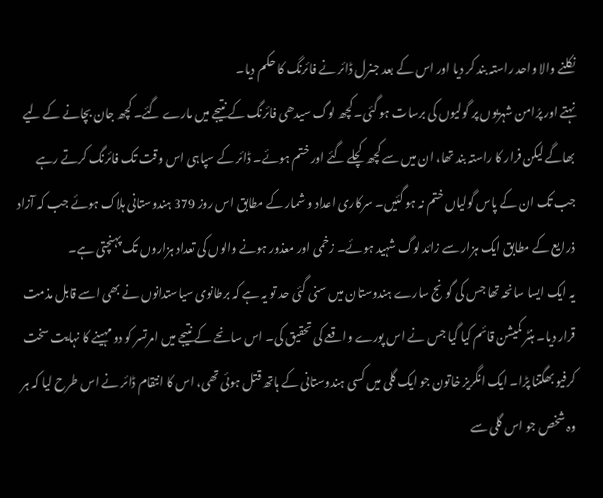نکلنے والا واحد راستہ بند کر دیا اور اس کے بعد جنرل ڈائر نے فائرنگ کا حکم دیا۔
نہتے اور پرُامن شہریوں پر گولیوں کی برسات ہو گئی۔ کچھ لوگ سیدھی فائرنگ کے نتیجے میں مارے گئے۔ کچھ جان بچانے کے لیے بھاگے لیکن فرار کا راستہ بند تھا، ان میں سے کچھ کچلے گئے اور ختم ہوئے۔ ڈائر کے سپاہی اس وقت تک فائرنگ کرتے رہے جب تک ان کے پاس گولیاں ختم نہ ہو گئیں۔ سرکاری اعداد و شمار کے مطابق اس روز 379 ہندوستانی ہلاک ہوئے جب کہ آزاد ذرایع کے مطابق ایک ہزار سے زائد لوگ شہید ہوئے۔ زخمی اور معذور ہونے والوں کی تعداد ہزاروں تک پہنچتی ہے۔
یہ ایک ایسا سانحہ تھا جس کی گونج سارے ہندوستان میں سنی گئی حد تو یہ ہے کہ برطانوی سیاستدانوں نے بھی اسے قابل مذمت قرار دیا۔ ہنٹر کمیشن قائم کیا گیا جس نے اس پورے واقعے کی تحقیق کی۔ اس سانحے کے نتیجے میں امرتسر کو دو مہینے کا نہایت سخت کرفیو بھگتنا پڑا۔ ایک انگریز خاتون جو ایک گلی میں کسی ہندوستانی کے ہاتھ قتل ہوئی تھی، اس کا انتقام ڈائر نے اس طرح لیا کہ ہر وہ شخص جو اس گلی سے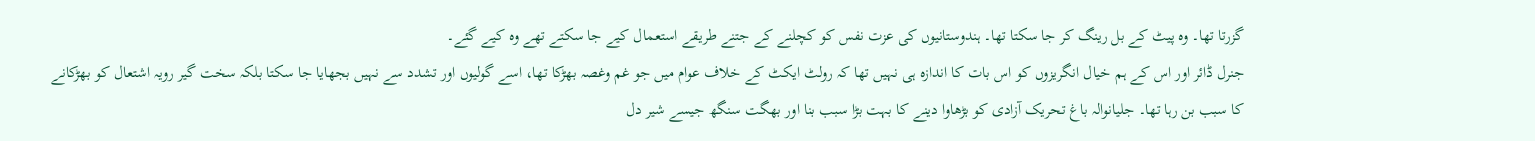گزرتا تھا۔ وہ پیٹ کے بل رینگ کر جا سکتا تھا۔ ہندوستانیوں کی عزت نفس کو کچلنے کے جتنے طریقے استعمال کیے جا سکتے تھے وہ کیے گئے۔
جنرل ڈائر اور اس کے ہم خیال انگریزوں کو اس بات کا اندازہ ہی نہیں تھا کہ رولٹ ایکٹ کے خلاف عوام میں جو غم وغصہ بھڑکا تھا، اسے گولیوں اور تشدد سے نہیں بجھایا جا سکتا بلکہ سخت گیر رویہ اشتعال کو بھڑکانے کا سبب بن رہا تھا۔ جلیانوالہ باغ تحریک آزادی کو بڑھاوا دینے کا بہت بڑا سبب بنا اور بھگت سنگھ جیسے شیر دل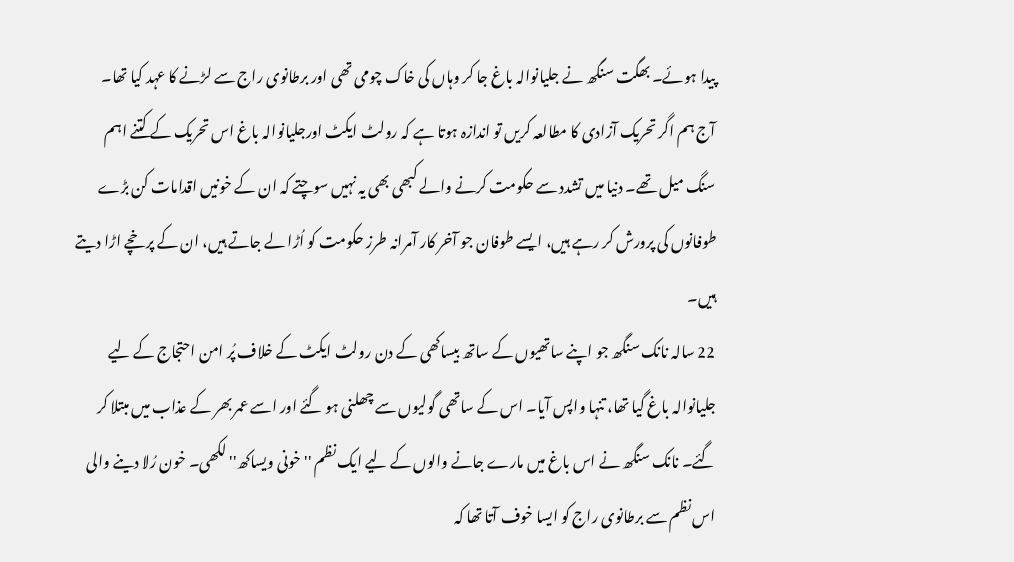پیدا ہوئے۔ بھگت سنگھ نے جلیانوالہ باغ جا کر وہاں کی خاک چومی تھی اور برطانوی راج سے لڑنے کا عہد کیا تھا۔
آج ہم اگر تحریک آزادی کا مطالعہ کریں تو اندازہ ہوتا ہے کہ رولٹ ایکٹ اورجلیانوالہ باغ اس تحریک کے کتنے اہم سنگ میل تھے۔ دنیا میں تشدد سے حکومت کرنے والے کبھی بھی یہ نہیں سوچتے کہ ان کے خونیں اقدامات کن بڑے طوفانوں کی پرورش کر رہے ہیں، ایسے طوفان جو آخر کار آمرانہ طرز حکومت کو اُڑا لے جاتے ہیں، ان کے پرخچے اڑا دیتے ہیں۔
22 سالہ نانک سنگھ جو اپنے ساتھیوں کے ساتھ بیساکھی کے دن رولٹ ایکٹ کے خلاف پُر امن احتجاج کے لیے جلیانوالہ باغ گیا تھا، تنہا واپس آیا۔ اس کے ساتھی گولیوں سے چھلنی ہو گئے اور اسے عمر بھر کے عذاب میں مبتلا کر گئے۔ نانک سنگھ نے اس باغ میں مارے جانے والوں کے لیے ایک نظم ''خونی ویساکھ'' لکھی۔ خون رُلا دینے والی اس نظم سے برطانوی راج کو ایسا خوف آتا تھا کہ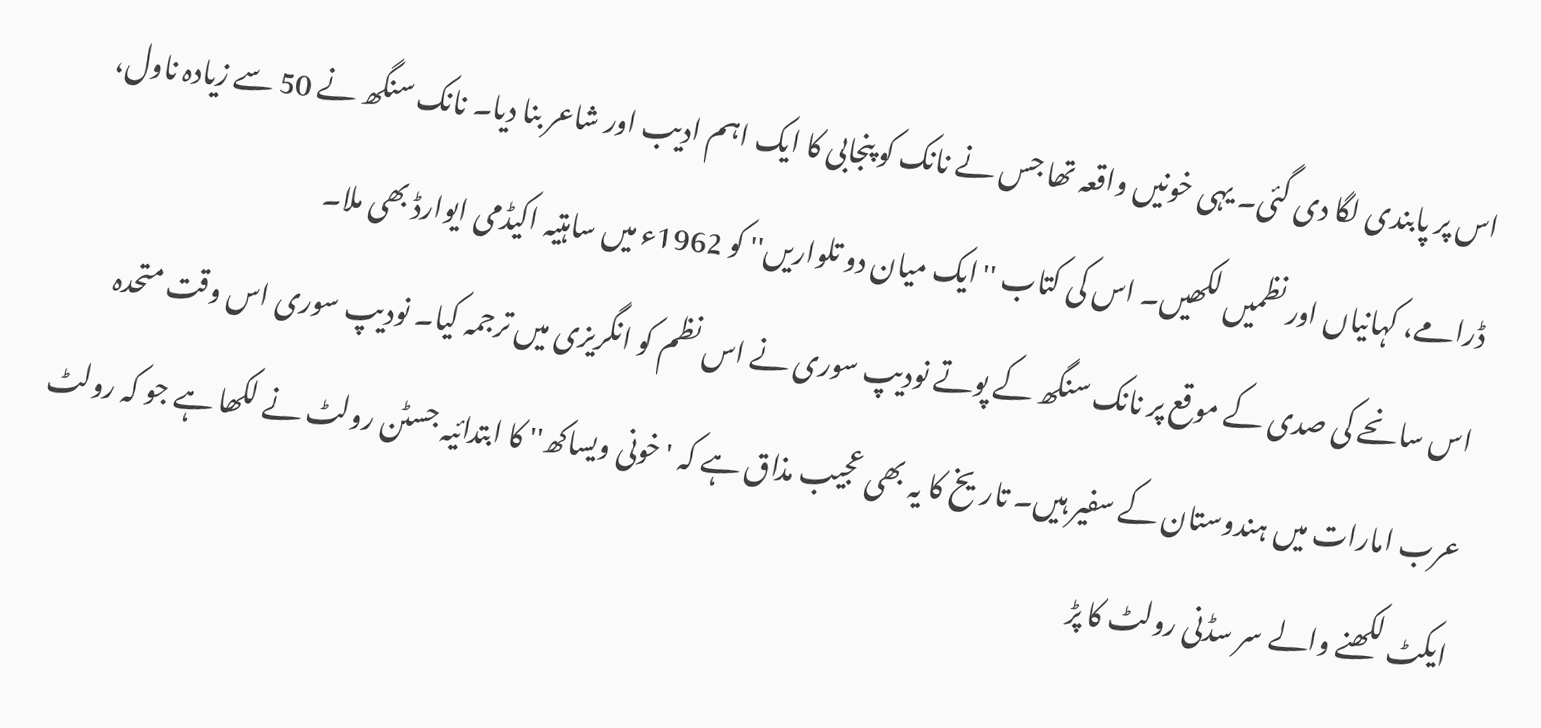اس پر پابندی لگا دی گئی۔ یہی خونیں واقعہ تھا جس نے نانک کو پنجابی کا ایک اہم ادیب اور شاعر بنا دیا۔ نانک سنگھ نے 50 سے زیادہ ناول، ڈرامے، کہانیاں اور نظمیں لکھیں۔ اس کی کتاب ''ایک میان دو تلواریں'' کو 1962ء میں ساہتیہ اکیڈمی ایوارڈ بھی ملا۔
اس سانحے کی صدی کے موقع پر نانک سنگھ کے پوتے نودیپ سوری نے اس نظم کو انگریزی میں ترجمہ کیا۔ نودیپ سوری اس وقت متحدہ عرب امارات میں ہندوستان کے سفیر ہیں۔ تاریخ کا یہ بھی عجیب مذاق ہے کہ 'خونی ویساکھ'' کا ابتدائیہ جسٹن رولٹ نے لکھا ہے جو کہ رولٹ ایکٹ لکھنے والے سر سڈنی رولٹ کا پڑ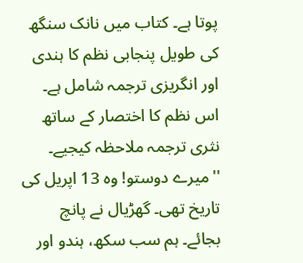پوتا ہے۔ کتاب میں نانک سنگھ کی طویل پنجابی نظم کا ہندی اور انگریزی ترجمہ شامل ہے۔ اس نظم کا اختصار کے ساتھ نثری ترجمہ ملاحظہ کیجیے۔
''میرے دوستو! وہ 13 اپریل کی تاریخ تھی۔ گھڑیال نے پانچ بجائے۔ ہم سب سکھ، ہندو اور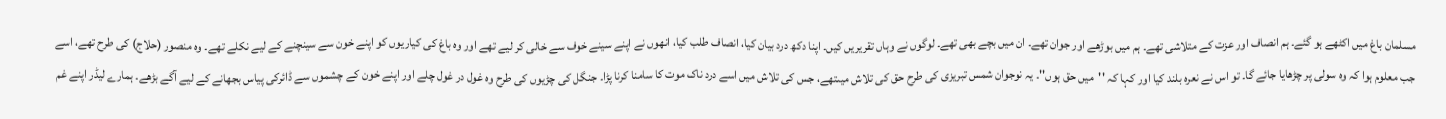مسلمان باغ میں اکٹھے ہو گئے۔ ہم انصاف اور عزت کے متلاشی تھے۔ ہم میں بوڑھے اور جوان تھے۔ ان میں بچے بھی تھے۔ لوگوں نے وہاں تقریریں کیں۔ اپنا دکھ درد بیان کیا، انصاف طلب کیا، انھوں نے اپنے سینے خوف سے خالی کر لیے تھے اور وہ باغ کی کیاریوں کو اپنے خون سے سینچنے کے لیے نکلے تھے۔ وہ منصور (حلاج) کی طرح تھے، اسے جب معلوم ہوا کہ وہ سولی پر چڑھایا جائے گا۔ تو اس نے نعرہ بلند کیا اور کہا کہ ''میں حق ہوں''۔ یہ نوجوان شمس تبریزی کی طرح حق کی تلاش میںتھے، جس کی تلاش میں اسے درد ناک موت کا سامنا کرنا پڑا۔ جنگل کی چڑیوں کی طرح وہ غول در غول چلے اور اپنے خون کے چشموں سے ڈائرکی پیاس بجھانے کے لیے آگے بڑھے۔ ہمارے لیڈر اپنے غم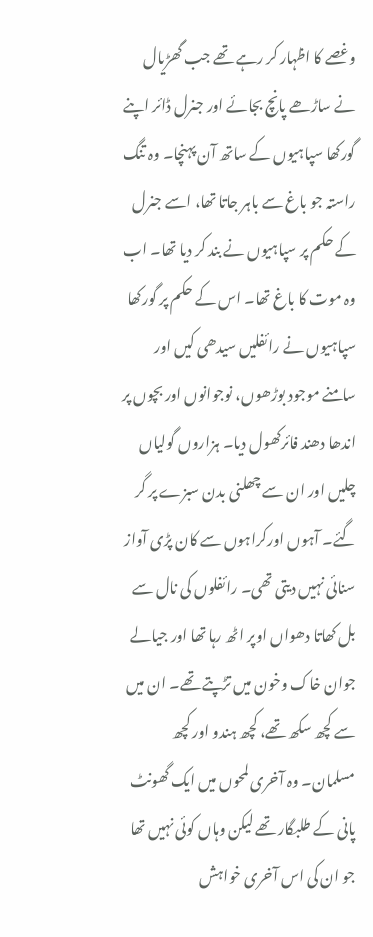وغصے کا اظہار کر رہے تھے جب گھڑیال نے ساڑھے پانچ بجائے اور جنرل ڈائر اپنے گورکھا سپاہیوں کے ساتھ آن پہنچا۔ وہ تنگ راستہ جو باغ سے باہر جاتا تھا، اسے جنرل کے حکم پر سپاہیوں نے بند کر دیا تھا۔ اب وہ موت کا باغ تھا۔ اس کے حکم پر گورکھا سپاہیوں نے رائفلیں سیدھی کیں اور سامنے موجود بوڑھوں، نوجوانوں اور بچوں پر اندھا دھند فائرکھول دیا۔ ہزاروں گولیاں چلیں اور ان سے چھلنی بدن سبزے پر گر گئے۔ آہوں اورکراہوں سے کان پڑی آواز سنائی نہیں دیتی تھی۔ رائفلوں کی نال سے بل کھاتا دھواں اوپر اٹھ رہا تھا اور جیالے جوان خاک وخون میں تڑپتے تھے۔ ان میں سے کچھ سکھ تھے، کچھ ہندو اور کچھ مسلمان۔ وہ آخری لمحوں میں ایک گھونٹ پانی کے طلبگار تھے لیکن وہاں کوئی نہیں تھا جو ان کی اس آخری خواہش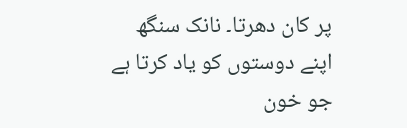پر کان دھرتا۔ نانک سنگھ اپنے دوستوں کو یاد کرتا ہے جو خون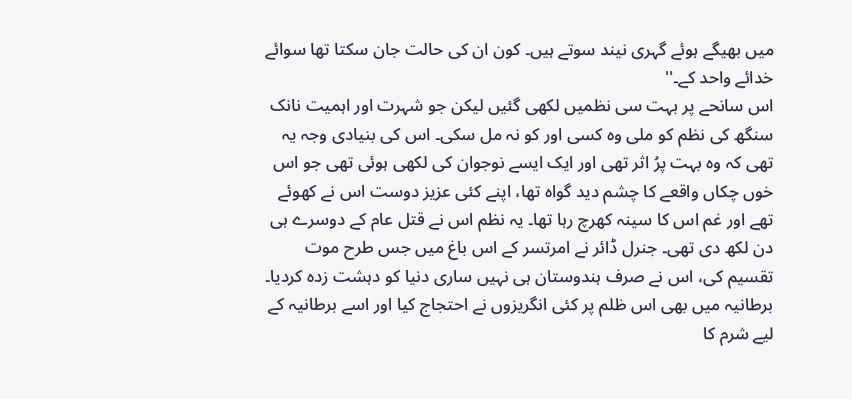میں بھیگے ہوئے گہری نیند سوتے ہیں۔ کون ان کی حالت جان سکتا تھا سوائے خدائے واحد کے۔''
اس سانحے پر بہت سی نظمیں لکھی گئیں لیکن جو شہرت اور اہمیت نانک سنگھ کی نظم کو ملی وہ کسی اور کو نہ مل سکی۔ اس کی بنیادی وجہ یہ تھی کہ وہ بہت پرُ اثر تھی اور ایک ایسے نوجوان کی لکھی ہوئی تھی جو اس خوں چکاں واقعے کا چشم دید گواہ تھا، اپنے کئی عزیز دوست اس نے کھوئے تھے اور غم اس کا سینہ کھرچ رہا تھا۔ یہ نظم اس نے قتل عام کے دوسرے ہی دن لکھ دی تھی۔ جنرل ڈائر نے امرتسر کے اس باغ میں جس طرح موت تقسیم کی، اس نے صرف ہندوستان ہی نہیں ساری دنیا کو دہشت زدہ کردیا۔ برطانیہ میں بھی اس ظلم پر کئی انگریزوں نے احتجاج کیا اور اسے برطانیہ کے لیے شرم کا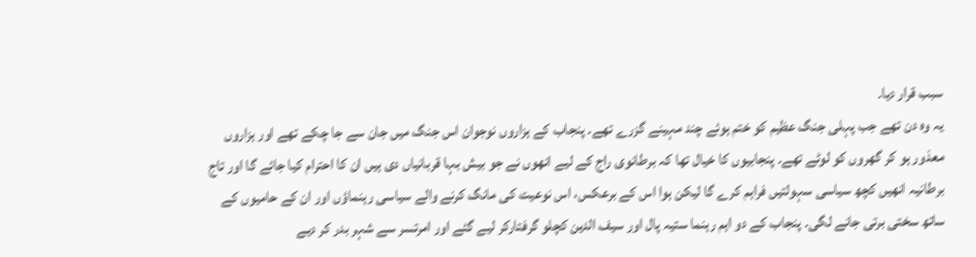سبب قرار دیا۔
یہ وہ دن تھے جب پہلی جنگ عظیم کو ختم ہوئے چند مہینے گزرے تھے۔ پنجاب کے ہزاروں نوجوان اس جنگ میں جان سے جا چکے تھے اور ہزاروں معذور ہو کر گھروں کو لوٹے تھے۔ پنجابیوں کا خیال تھا کہ برطانوی راج کے لیے انھوں نے جو بیش بہا قربانیاں دی ہیں ان کا احترام کیا جائے گا اور تاج برطانیہ انھیں کچھ سیاسی سہولتیں فراہم کرے گا لیکن ہوا اس کے برعکس، اس نوعیت کی مانگ کرنے والے سیاسی رہنماؤں اور ان کے حامیوں کے ساتھ سختی برتی جانے لگی۔ پنجاب کے دو اہم رہنما ستیہ پال اور سیف الدین کچلو گرفتارکر لیے گئے اور امرتسر سے شہر بدر کر دیے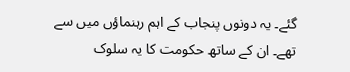گئے۔ یہ دونوں پنجاب کے اہم رہنماؤں میں سے تھے۔ ان کے ساتھ حکومت کا یہ سلوک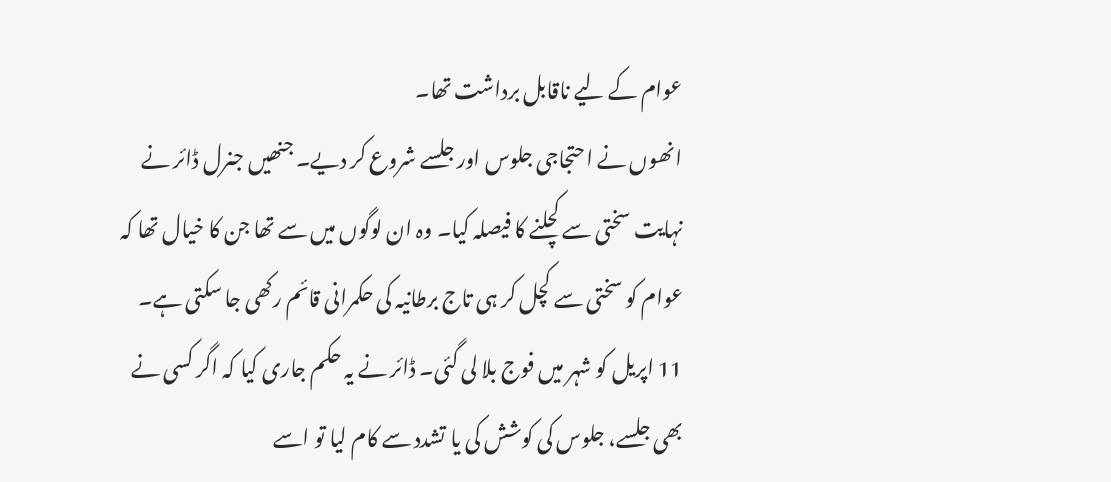عوام کے لیے ناقابل برداشت تھا۔
انھوں نے احتجاجی جلوس اور جلسے شروع کر دیے۔ جنھیں جنرل ڈائر نے نہایت سختی سے کچلنے کا فیصلہ کیا۔ وہ ان لوگوں میں سے تھا جن کا خیال تھا کہ عوام کو سختی سے کچل کر ہی تاج برطانیہ کی حکمرانی قائم رکھی جا سکتی ہے۔ 11 اپریل کو شہر میں فوج بلا لی گئی۔ ڈائر نے یہ حکم جاری کیا کہ اگر کسی نے بھی جلسے، جلوس کی کوشش کی یا تشدد سے کام لیا تو اسے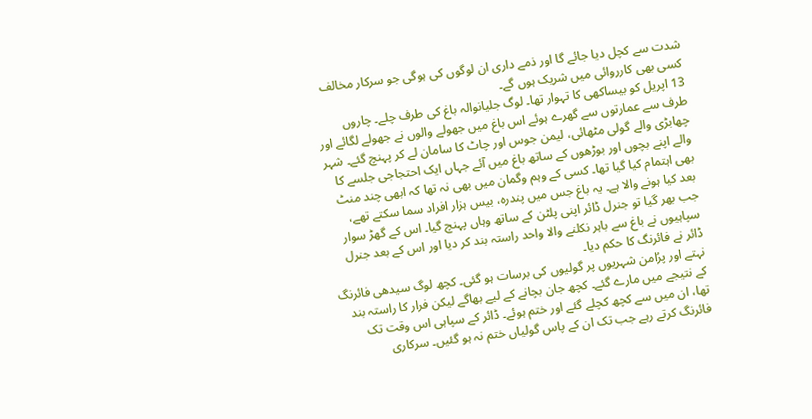شدت سے کچل دیا جائے گا اور ذمے داری ان لوگوں کی ہوگی جو سرکار مخالف کسی بھی کارروائی میں شریک ہوں گے۔
13 اپریل کو بیساکھی کا تہوار تھا۔ لوگ جلیانوالہ باغ کی طرف چلے۔ چاروں طرف سے عمارتوں سے گھرے ہوئے اس باغ میں جھولے والوں نے جھولے لگائے اور چھابڑی والے گولی مٹھائی، لیمن جوس اور چاٹ کا سامان لے کر پہنچ گئے۔ شہر والے اپنے بچوں اور بوڑھوں کے ساتھ باغ میں آئے جہاں ایک احتجاجی جلسے کا بھی اہتمام کیا گیا تھا۔ کسی کے وہم وگمان میں بھی نہ تھا کہ ابھی چند منٹ بعد کیا ہونے والا ہے۔ یہ باغ جس میں پندرہ، بیس ہزار افراد سما سکتے تھے، جب بھر گیا تو جنرل ڈائر اپنی پلٹن کے ساتھ وہاں پہنچ گیا۔ اس کے گھڑ سوار سپاہیوں نے باغ سے باہر نکلنے والا واحد راستہ بند کر دیا اور اس کے بعد جنرل ڈائر نے فائرنگ کا حکم دیا۔
نہتے اور پرُامن شہریوں پر گولیوں کی برسات ہو گئی۔ کچھ لوگ سیدھی فائرنگ کے نتیجے میں مارے گئے۔ کچھ جان بچانے کے لیے بھاگے لیکن فرار کا راستہ بند تھا، ان میں سے کچھ کچلے گئے اور ختم ہوئے۔ ڈائر کے سپاہی اس وقت تک فائرنگ کرتے رہے جب تک ان کے پاس گولیاں ختم نہ ہو گئیں۔ سرکاری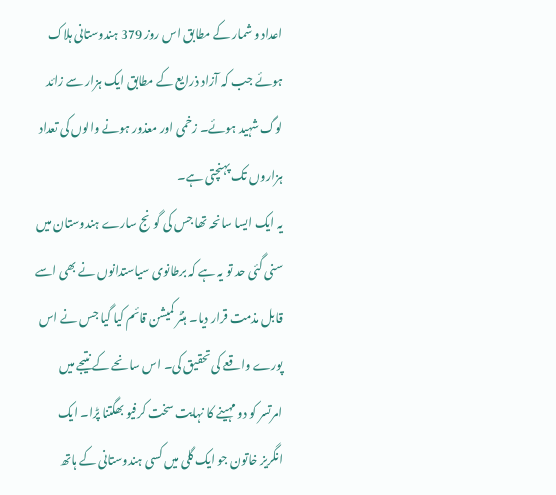اعداد و شمار کے مطابق اس روز 379 ہندوستانی ہلاک ہوئے جب کہ آزاد ذرایع کے مطابق ایک ہزار سے زائد لوگ شہید ہوئے۔ زخمی اور معذور ہونے والوں کی تعداد ہزاروں تک پہنچتی ہے۔
یہ ایک ایسا سانحہ تھا جس کی گونج سارے ہندوستان میں سنی گئی حد تو یہ ہے کہ برطانوی سیاستدانوں نے بھی اسے قابل مذمت قرار دیا۔ ہنٹر کمیشن قائم کیا گیا جس نے اس پورے واقعے کی تحقیق کی۔ اس سانحے کے نتیجے میں امرتسر کو دو مہینے کا نہایت سخت کرفیو بھگتنا پڑا۔ ایک انگریز خاتون جو ایک گلی میں کسی ہندوستانی کے ہاتھ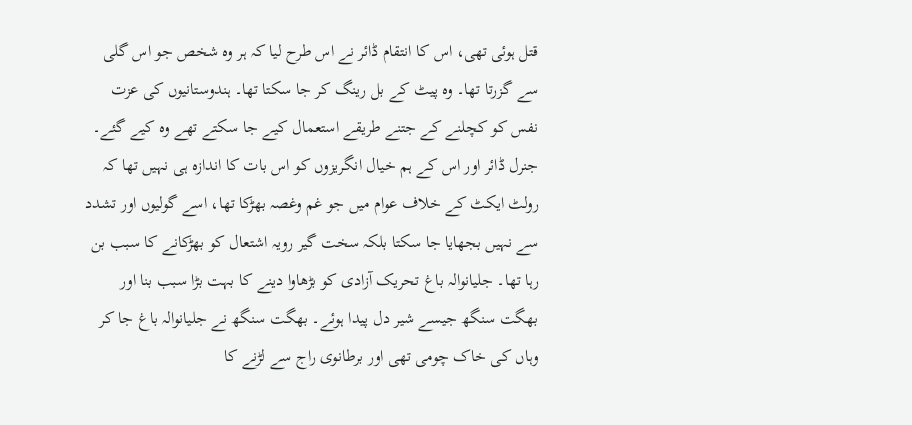قتل ہوئی تھی، اس کا انتقام ڈائر نے اس طرح لیا کہ ہر وہ شخص جو اس گلی سے گزرتا تھا۔ وہ پیٹ کے بل رینگ کر جا سکتا تھا۔ ہندوستانیوں کی عزت نفس کو کچلنے کے جتنے طریقے استعمال کیے جا سکتے تھے وہ کیے گئے۔
جنرل ڈائر اور اس کے ہم خیال انگریزوں کو اس بات کا اندازہ ہی نہیں تھا کہ رولٹ ایکٹ کے خلاف عوام میں جو غم وغصہ بھڑکا تھا، اسے گولیوں اور تشدد سے نہیں بجھایا جا سکتا بلکہ سخت گیر رویہ اشتعال کو بھڑکانے کا سبب بن رہا تھا۔ جلیانوالہ باغ تحریک آزادی کو بڑھاوا دینے کا بہت بڑا سبب بنا اور بھگت سنگھ جیسے شیر دل پیدا ہوئے۔ بھگت سنگھ نے جلیانوالہ باغ جا کر وہاں کی خاک چومی تھی اور برطانوی راج سے لڑنے کا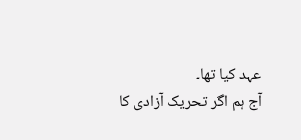عہد کیا تھا۔
آج ہم اگر تحریک آزادی کا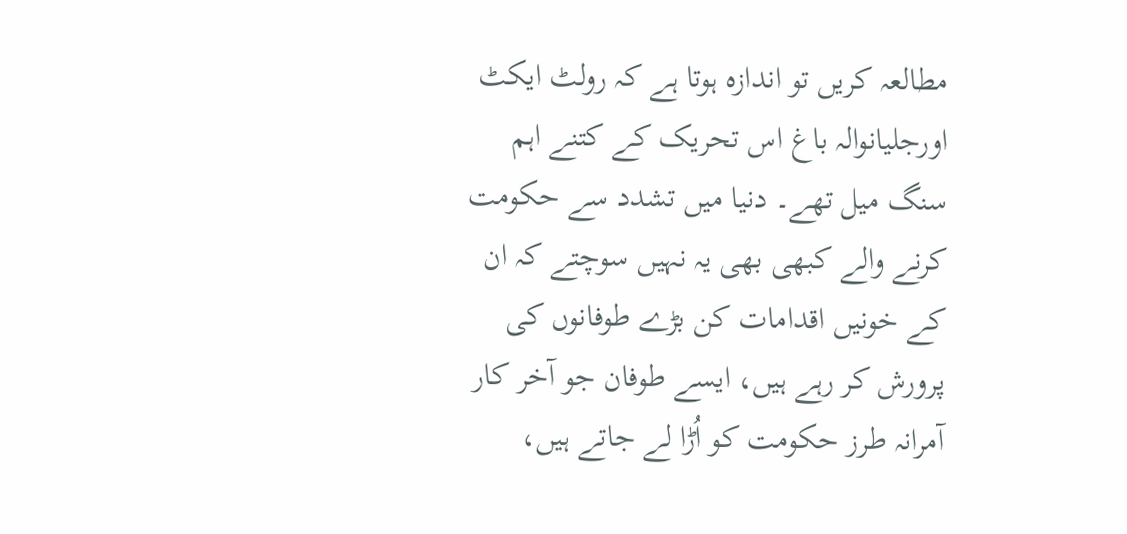مطالعہ کریں تو اندازہ ہوتا ہے کہ رولٹ ایکٹ اورجلیانوالہ باغ اس تحریک کے کتنے اہم سنگ میل تھے۔ دنیا میں تشدد سے حکومت کرنے والے کبھی بھی یہ نہیں سوچتے کہ ان کے خونیں اقدامات کن بڑے طوفانوں کی پرورش کر رہے ہیں، ایسے طوفان جو آخر کار آمرانہ طرز حکومت کو اُڑا لے جاتے ہیں،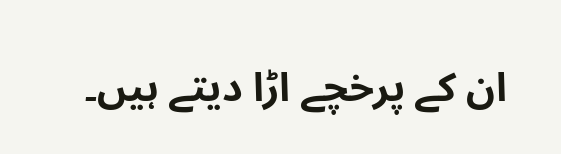ان کے پرخچے اڑا دیتے ہیں۔